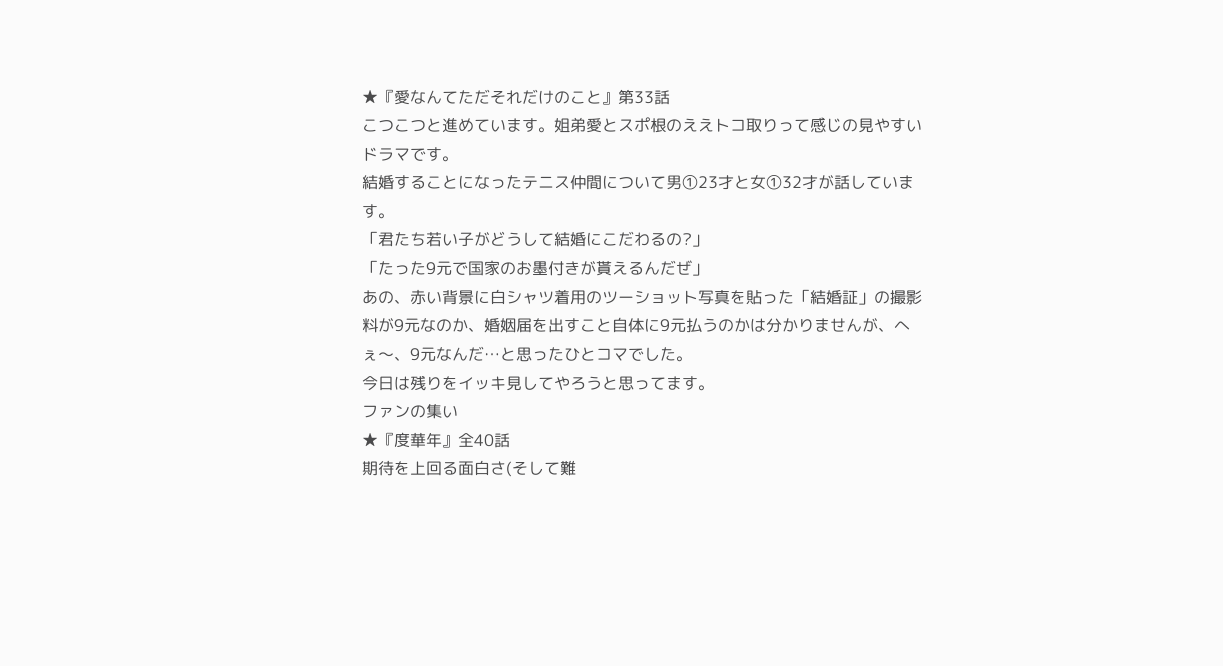★『愛なんてただそれだけのこと』第33話
こつこつと進めています。姐弟愛とスポ根のええトコ取りって感じの見やすいドラマです。
結婚することになったテニス仲間について男①23才と女①32才が話しています。
「君たち若い子がどうして結婚にこだわるの?」
「たった9元で国家のお墨付きが貰えるんだぜ」
あの、赤い背景に白シャツ着用のツーショット写真を貼った「結婚証」の撮影料が9元なのか、婚姻届を出すこと自体に9元払うのかは分かりませんが、へぇ〜、9元なんだ…と思ったひとコマでした。
今日は残りをイッキ見してやろうと思ってます。
ファンの集い
★『度華年』全40話
期待を上回る面白さ(そして難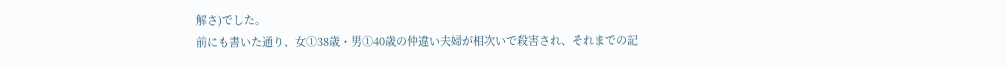解さ)でした。
前にも書いた通り、女①38歳・男①40歳の仲違い夫婦が相次いで殺害され、それまでの記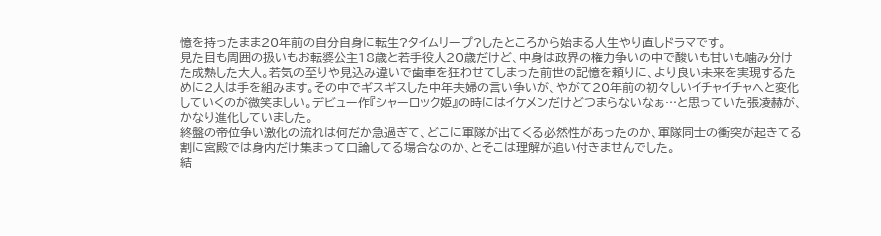憶を持ったまま20年前の自分自身に転生?タイムリープ?したところから始まる人生やり直しドラマです。
見た目も周囲の扱いもお転婆公主18歳と若手役人20歳だけど、中身は政界の権力争いの中で酸いも甘いも噛み分けた成熟した大人。若気の至りや見込み違いで歯車を狂わせてしまった前世の記憶を頼りに、より良い未来を実現するために2人は手を組みます。その中でギスギスした中年夫婦の言い争いが、やがて20年前の初々しいイチャイチャへと変化していくのが微笑ましい。デビュー作『シャーロック姫』の時にはイケメンだけどつまらないなぁ…と思っていた張凌赫が、かなり進化していました。
終盤の帝位争い激化の流れは何だか急過ぎて、どこに軍隊が出てくる必然性があったのか、軍隊同士の衝突が起きてる割に宮殿では身内だけ集まって口論してる場合なのか、とそこは理解が追い付きませんでした。
結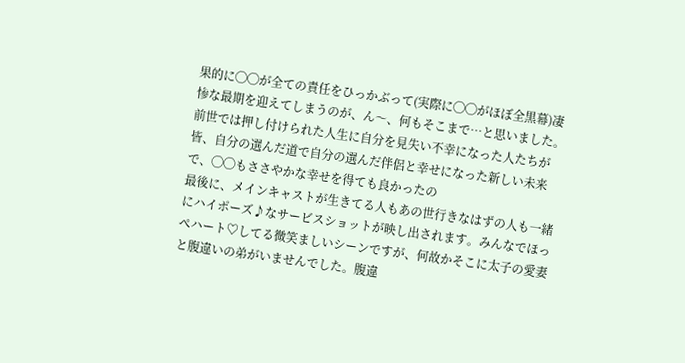果的に◯◯が全ての責任をひっかぶって(実際に◯◯がほぼ全黒幕)凄惨な最期を迎えてしまうのが、ん〜、何もそこまで…と思いました。前世では押し付けられた人生に自分を見失い不幸になった人たちが皆、自分の選んだ道で自分の選んだ伴侶と幸せになった新しい未来で、◯◯もささやかな幸せを得ても良かったの
最後に、メインキャストが生きてる人もあの世行きなはずの人も一緒にハイポーズ♪なサービスショットが映し出されます。みんなでほっぺハート♡してる微笑ましいシーンですが、何故かそこに太子の愛妻と腹違いの弟がいませんでした。腹違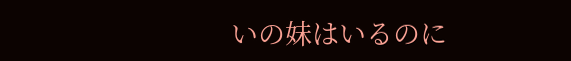いの妹はいるのに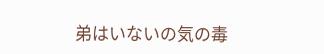弟はいないの気の毒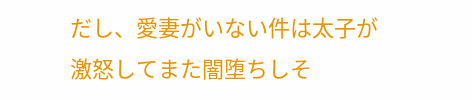だし、愛妻がいない件は太子が激怒してまた闇堕ちしそ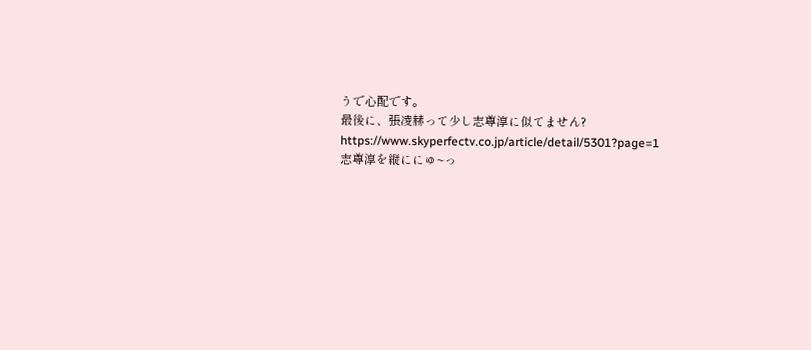うで心配です。
最後に、張凌赫って少し志尊淳に似てません?
https://www.skyperfectv.co.jp/article/detail/5301?page=1
志尊淳を縦ににゅ~っ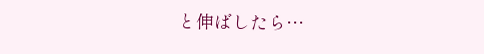と伸ばしたら…